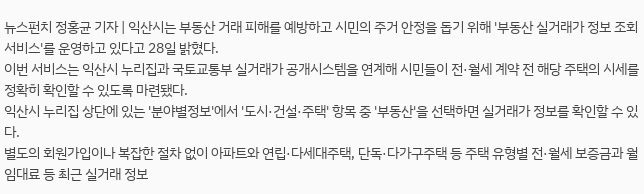뉴스펀치 정홍균 기자 | 익산시는 부동산 거래 피해를 예방하고 시민의 주거 안정을 돕기 위해 '부동산 실거래가 정보 조회 서비스'를 운영하고 있다고 28일 밝혔다.
이번 서비스는 익산시 누리집과 국토교통부 실거래가 공개시스템을 연계해 시민들이 전·월세 계약 전 해당 주택의 시세를 정확히 확인할 수 있도록 마련됐다.
익산시 누리집 상단에 있는 '분야별정보'에서 '도시·건설·주택' 항목 중 '부동산'을 선택하면 실거래가 정보를 확인할 수 있다.
별도의 회원가입이나 복잡한 절차 없이 아파트와 연립·다세대주택, 단독·다가구주택 등 주택 유형별 전·월세 보증금과 월 임대료 등 최근 실거래 정보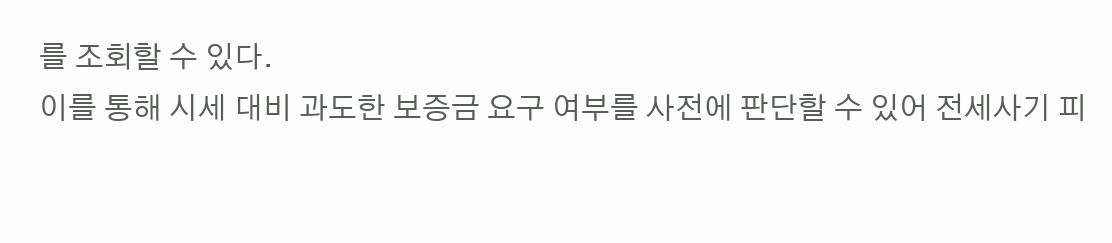를 조회할 수 있다.
이를 통해 시세 대비 과도한 보증금 요구 여부를 사전에 판단할 수 있어 전세사기 피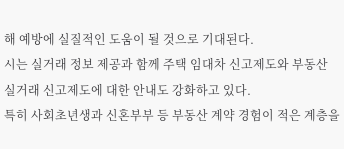해 예방에 실질적인 도움이 될 것으로 기대된다.
시는 실거래 정보 제공과 함께 주택 임대차 신고제도와 부동산 실거래 신고제도에 대한 안내도 강화하고 있다.
특히 사회초년생과 신혼부부 등 부동산 계약 경험이 적은 계층을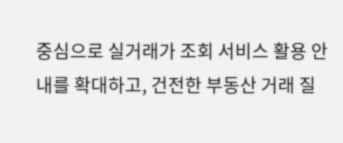중심으로 실거래가 조회 서비스 활용 안내를 확대하고, 건전한 부동산 거래 질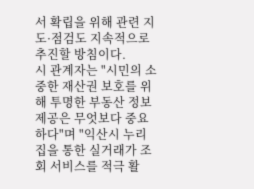서 확립을 위해 관련 지도·점검도 지속적으로 추진할 방침이다.
시 관계자는 "시민의 소중한 재산권 보호를 위해 투명한 부동산 정보 제공은 무엇보다 중요하다"며 "익산시 누리집을 통한 실거래가 조회 서비스를 적극 활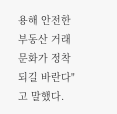용해 안전한 부동산 거래 문화가 정착되길 바란다"고 말했다.